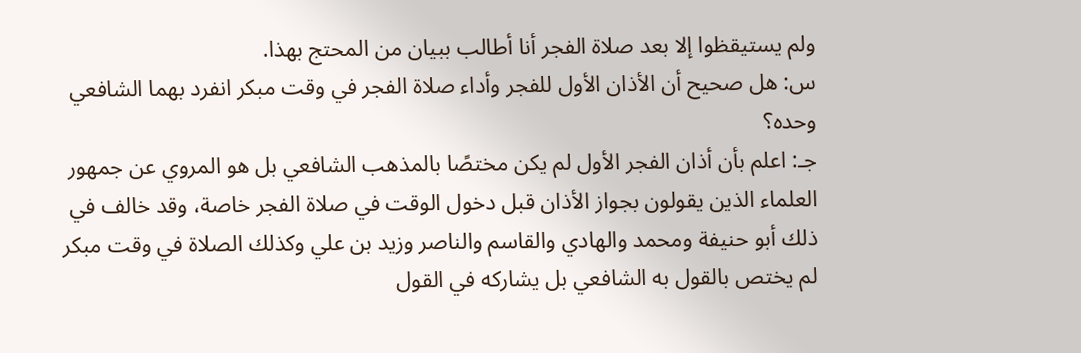ولم يستيقظوا إلا بعد صلاة الفجر أنا أطالب ببيان من المحتج بهذا.
س: هل صحيح أن الأذان الأول للفجر وأداء صلاة الفجر في وقت مبكر انفرد بهما الشافعي وحده؟
جـ: اعلم بأن أذان الفجر الأول لم يكن مختصًا بالمذهب الشافعي بل هو المروي عن جمهور العلماء الذين يقولون بجواز الأذان قبل دخول الوقت في صلاة الفجر خاصة، وقد خالف في ذلك أبو حنيفة ومحمد والهادي والقاسم والناصر وزيد بن علي وكذلك الصلاة في وقت مبكر لم يختص بالقول به الشافعي بل يشاركه في القول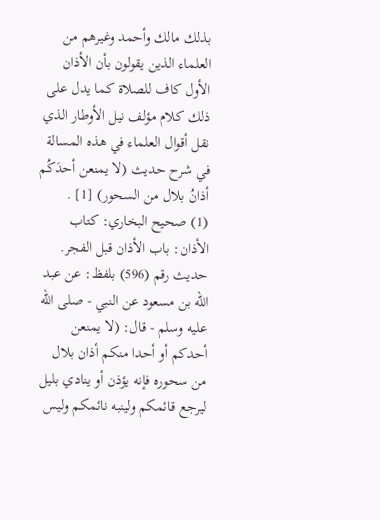بذلك مالك وأحمد وغيرهم من العلماء الذين يقولون بأن الأذان الأول كاف للصلاة كما يدل على ذلك كلام مؤلف نيل الأوطار الذي نقل أقوال العلماء في هذه المسالة في شرح حديث (لا يمنعن أحدَكُم أذانُ بلال من السحور) [1] .
(1) صحيح البخاري: كتاب الأذان: باب الأذان قبل الفجر. حديث رقم (596) بلفظ: عن عبد الله بن مسعود عن النبي - صلى الله عليه وسلم - قال: (لا يمنعن أحدكم أو أحدا منكم أذان بلال من سحوره فإنه يؤذن أو ينادي بليل ليرجع قائمكم ولينبه نائمكم وليس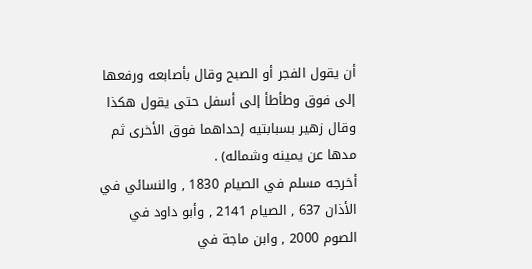أن يقول الفجر أو الصبح وقال بأصابعه ورفعها إلى فوق وطأطأ إلى أسفل حتى يقول هكذا وقال زهير بسبابتيه إحداهما فوق الأخرى ثم مدها عن يمينه وشماله) .
أخرجه مسلم في الصيام 1830 , والنسائي في الأذان 637 , الصيام 2141 , وأبو داود في الصوم 2000 , وابن ماجة في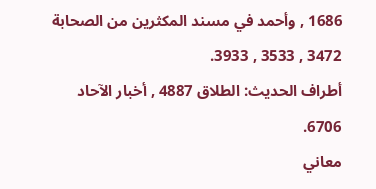1686 , وأحمد في مسند المكثرين من الصحابة 3472 , 3533 , 3933.
أطراف الحديث: الطلاق 4887 , أخبار الآحاد 6706.
معاني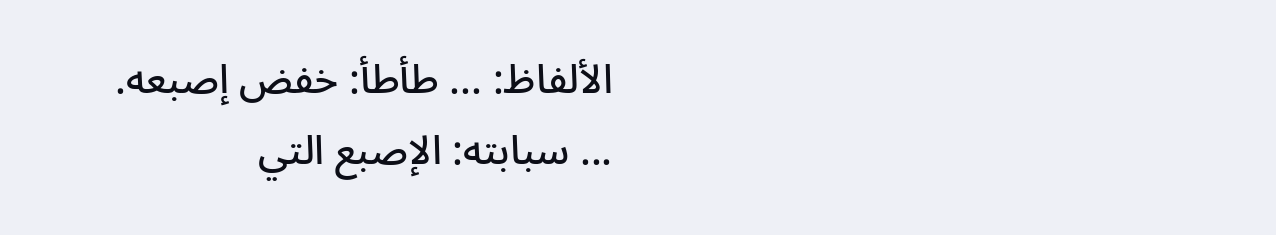الألفاظ: ... طأطأ: خفض إصبعه. ... سبابته: الإصبع التي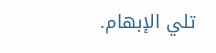تلي الإبهام.